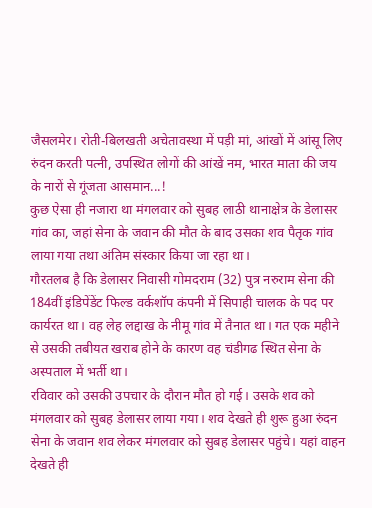जैसलमेर। रोती-बिलखती अचेतावस्था में पड़ी मां, आंखों में आंसू लिए रुंदन करती पत्नी, उपस्थित लोगों की आंखें नम, भारत माता की जय के नारों से गूंजता आसमान...!
कुछ ऐसा ही नजारा था मंगलवार को सुबह लाठी थानाक्षेत्र के डेलासर गांव का, जहां सेना के जवान की मौत के बाद उसका शव पैतृक गांव लाया गया तथा अंतिम संस्कार किया जा रहा था।
गौरतलब है कि डेलासर निवासी गोमदराम (32) पुत्र नरुराम सेना की 184वीं इंडिपेंडेंट फिल्ड वर्कशॉप कंपनी में सिपाही चालक के पद पर कार्यरत था। वह लेह लद्दाख के नीमू गांव में तैनात था। गत एक महीने से उसकी तबीयत खराब होने के कारण वह चंडीगढ स्थित सेना के अस्पताल में भर्ती था।
रविवार को उसकी उपचार के दौरान मौत हो गई। उसके शव को मंगलवार को सुबह डेलासर लाया गया। शव देखते ही शुरू हुआ रुंदन सेना के जवान शव लेकर मंगलवार को सुबह डेलासर पहुंचे। यहां वाहन देखते ही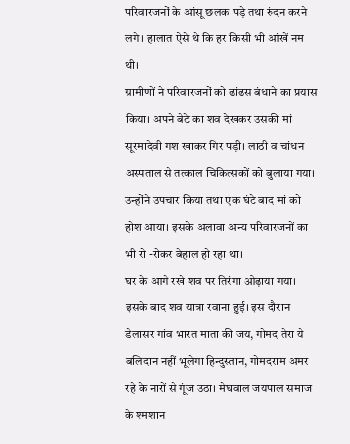परिवारजनों के आंसू छलक पड़े तथा रुंदन करने लगे। हालात ऐसे थे कि हर किसी भी आंखें नम थी।
ग्रामीणों ने परिवारजनों को ढांढस बंधाने का प्रयास किया। अपने बेटे का शव देखकर उसकी मां सूरमादेवी गश खाकर गिर पड़ी। लाठी व चांधन अस्पताल से तत्काल चिकित्सकों को बुलाया गया। उन्होंने उपचार किया तथा एक घंटे बाद मां को होश आया। इसके अलावा अन्य परिवारजनों का भी रो -रोकर बेहाल हो रहा था।
घर के आगे रखे शव पर तिरंगा ओढ़ाया गया। इसके बाद शव यात्रा रवाना हुई। इस दौरान डेलासर गांव भारत माता की जय, गोमद तेरा ये बलिदान नहीं भूलेगा हिन्दुस्तान, गोमदराम अमर रहे के नारों से गूंज उठा। मेघवाल जयपाल समाज के श्मशान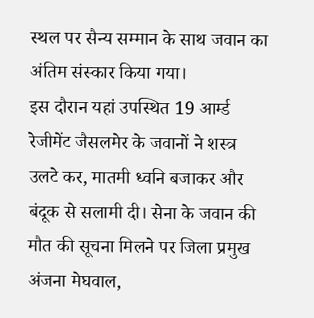स्थल पर सैन्य सम्मान के साथ जवान का अंतिम संस्कार किया गया।
इस दौरान यहां उपस्थित 19 आर्म्ड रेजीमेंट जैसलमेर के जवानों ने शस्त्र उलटे कर, मातमी ध्वनि बजाकर और बंदूक से सलामी दी। सेना के जवान की मौत की सूचना मिलने पर जिला प्रमुख अंजना मेघवाल,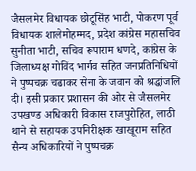जैसलमेर विधायक छोटूसिंह भाटी, पोकरण पूर्व विधायक शालेमोहम्मद, प्रदेश कांग्रेस महासचिव सुनीता भाटी, सचिव रूपाराम धणदे, कांग्रेस के जिलाध्यक्ष गोविंद भार्गव सहित जनप्रतिनिधियों ने पुष्पचक्र चढाकर सेना के जवान को श्रद्धांजलि दी। इसी प्रकार प्रशासन की ओर से जैसलमेर उपखण्ड अधिकारी विकास राजपुरोहित, लाठी थाने से सहायक उपनिरीक्षक खाखूराम सहित सैन्य अधिकारियों ने पुष्पचक्र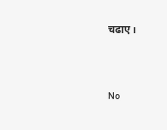चढाए।





No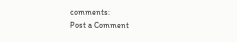comments:
Post a Comment